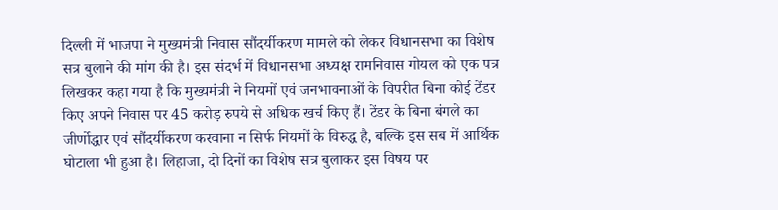दिल्ली में भाजपा ने मुख्यमंत्री निवास सौंदर्यीकरण मामले को लेकर विधानसभा का विशेष सत्र बुलाने की मांग की है। इस संदर्भ में विधानसभा अध्यक्ष रामनिवास गोयल को एक पत्र लिखकर कहा गया है कि मुख्यमंत्री ने नियमों एवं जनभावनाओं के विपरीत बिना कोई टेंडर किए अपने निवास पर 45 करोड़ रुपये से अधिक खर्च किए हैं। टेंडर के बिना बंगले का जीर्णोद्धार एवं सौंदर्यीकरण करवाना न सिर्फ नियमों के विरुद्ध है, बल्कि इस सब में आर्थिक घोटाला भी हुआ है। लिहाजा, दो दिनों का विशेष सत्र बुलाकर इस विषय पर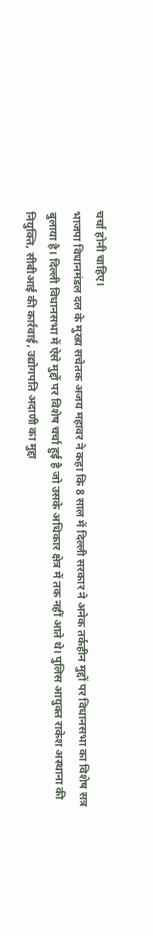चर्चा होनी चाहिए।
भाजपा विधानमंडल दल के मुख्य सचेतक अजय महावर ने कहा कि 8 साल में दिल्ली सरकार ने अनेक तर्कहीन मुद्दों पर विधानसभा का विशेष सत्र बुलाया है। दिल्ली विधानसभा में ऐसे मुद्दों पर विशेष चर्चा हुई है जो उसके अधिकार क्षेत्र में तक नहीं आते थे। पुलिस आयुक्त राकेश अस्थाना की नियुक्ति, सीबीआई की कार्रवाई, उद्योगपति अदाणी का मुद्दा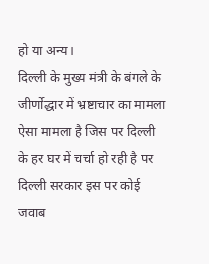हो या अन्य।
दिल्ली के मुख्य मंत्री के बंगले के जीर्णोद्धार में भ्रष्टाचार का मामला ऐसा मामला है जिस पर दिल्ली के हर घर में चर्चा हो रही है पर दिल्ली सरकार इस पर कोई जवाब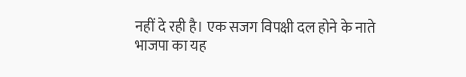नहीं दे रही है। एक सजग विपक्षी दल होने के नाते भाजपा का यह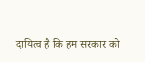दायित्व है कि हम सरकार को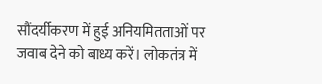सौंदर्यीकरण में हुई अनियमितताओं पर जवाब देने को बाध्य करें। लोकतंत्र में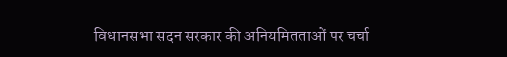विधानसभा सदन सरकार की अनियमितताओं पर चर्चा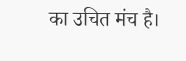का उचित मंच है।